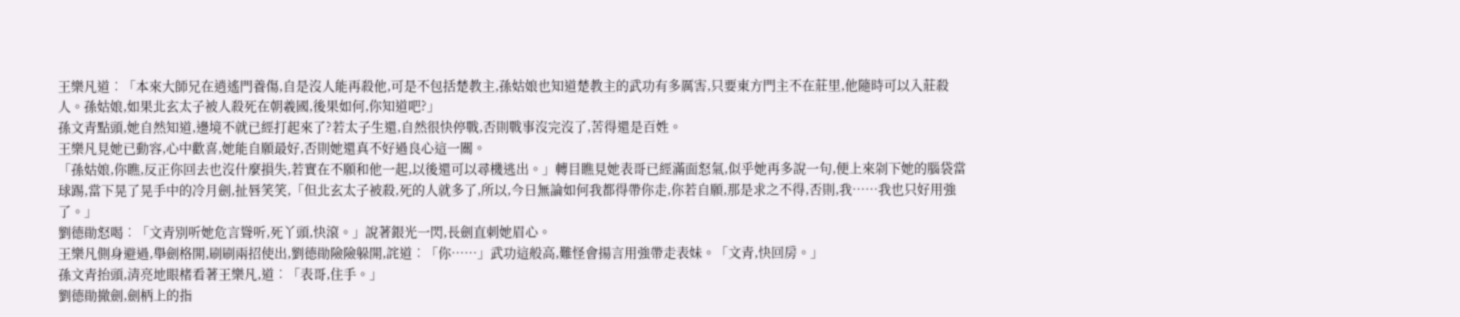王樂凡道︰「本來大師兄在逍遙門養傷,自是沒人能再殺他,可是不包括楚教主,孫姑娘也知道楚教主的武功有多厲害,只要東方門主不在莊里,他隨時可以入莊殺人。孫姑娘,如果北玄太子被人殺死在朝羲國,後果如何,你知道吧?」
孫文青點頭,她自然知道,邊境不就已經打起來了?若太子生還,自然很快停戰,否則戰事沒完沒了,苦得還是百姓。
王樂凡見她已動容,心中歡喜,她能自願最好,否則她還真不好過良心這一關。
「孫姑娘,你瞧,反正你回去也沒什麼損失,若實在不願和他一起,以後還可以尋機逃出。」轉目瞧見她表哥已經滿面怒氣,似乎她再多說一句,便上來剁下她的腦袋當球踢,當下晃了晃手中的冷月劍,扯唇笑笑,「但北玄太子被殺,死的人就多了,所以,今日無論如何我都得帶你走,你若自願,那是求之不得,否則,我……我也只好用強了。」
劉德勛怒喝︰「文青別听她危言聳听,死丫頭,快滾。」說著銀光一閃,長劍直刺她眉心。
王樂凡側身避過,舉劍格開,刷刷兩招使出,劉德勛險險躲開,詫道︰「你……」武功這般高,難怪會揚言用強帶走表妹。「文青,快回房。」
孫文青抬頭,清亮地眼楮看著王樂凡,道︰「表哥,住手。」
劉德勛撤劍,劍柄上的指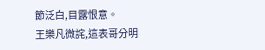節泛白,目露恨意。
王樂凡微詫,這表哥分明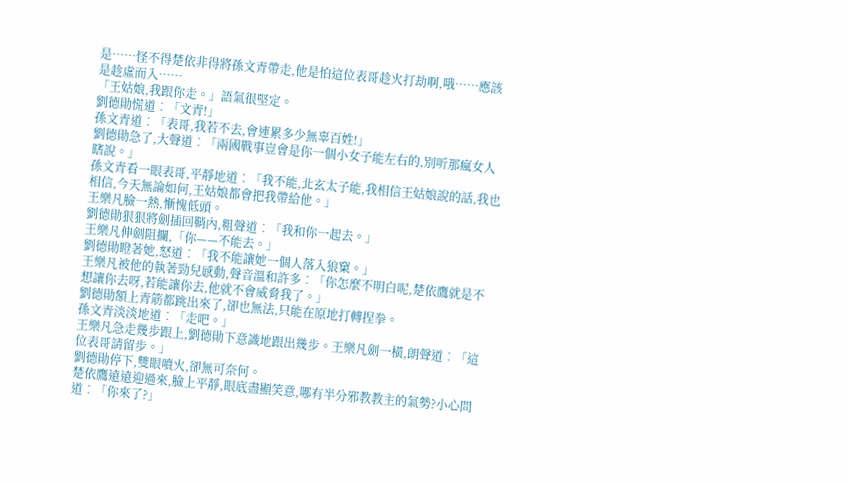是……怪不得楚依非得將孫文青帶走,他是怕這位表哥趁火打劫啊,哦……應該是趁虛而入……
「王姑娘,我跟你走。」語氣很堅定。
劉德勛慌道︰「文青!」
孫文青道︰「表哥,我若不去,會連累多少無辜百姓!」
劉德勛急了,大聲道︰「兩國戰事豈會是你一個小女子能左右的,別听那瘋女人瞎說。」
孫文青看一眼表哥,平靜地道︰「我不能,北玄太子能,我相信王姑娘說的話,我也相信,今天無論如何,王姑娘都會把我帶給他。」
王樂凡臉一熱,慚愧低頭。
劉德勛狠狠將劍插回鞘內,粗聲道︰「我和你一起去。」
王樂凡伸劍阻攔,「你——不能去。」
劉德勛瞪著她,怒道︰「我不能讓她一個人落入狼窠。」
王樂凡被他的執著勁兒感動,聲音溫和許多︰「你怎麼不明白呢,楚依鷹就是不想讓你去呀,若能讓你去,他就不會威脅我了。」
劉德勛額上青筋都跳出來了,卻也無法,只能在原地打轉捏拳。
孫文青淡淡地道︰「走吧。」
王樂凡急走幾步跟上,劉德勛下意識地跟出幾步。王樂凡劍一橫,朗聲道︰「這位表哥請留步。」
劉德勛停下,雙眼噴火,卻無可奈何。
楚依鷹遠遠迎過來,臉上平靜,眼底盡顯笑意,哪有半分邪教教主的氣勢?小心問道︰「你來了?」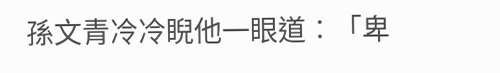孫文青冷冷睨他一眼道︰「卑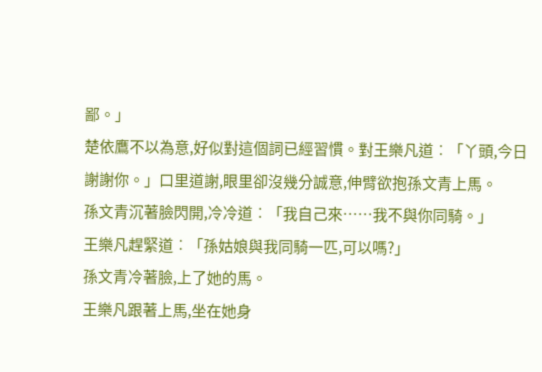鄙。」
楚依鷹不以為意,好似對這個詞已經習慣。對王樂凡道︰「丫頭,今日謝謝你。」口里道謝,眼里卻沒幾分誠意,伸臂欲抱孫文青上馬。
孫文青沉著臉閃開,冷冷道︰「我自己來……我不與你同騎。」
王樂凡趕緊道︰「孫姑娘與我同騎一匹,可以嗎?」
孫文青冷著臉,上了她的馬。
王樂凡跟著上馬,坐在她身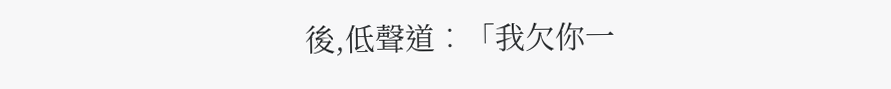後,低聲道︰「我欠你一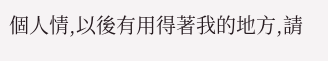個人情,以後有用得著我的地方,請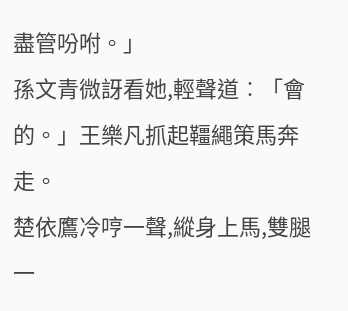盡管吩咐。」
孫文青微訝看她,輕聲道︰「會的。」王樂凡抓起韁繩策馬奔走。
楚依鷹冷哼一聲,縱身上馬,雙腿一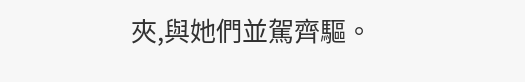夾,與她們並駕齊驅。